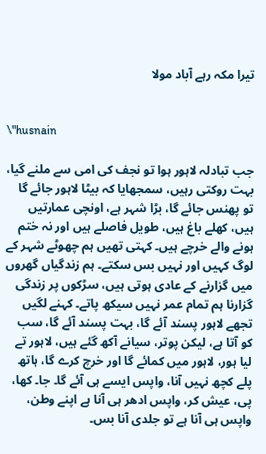تیرا مکہ رہے آباد مولا


\"husnain

جب تبادلہ لاہور ہوا تو نجف کی امی سے ملنے گیا، بہت روکتی رہیں، سمجھایا کہ بیٹا لاہور جائے گا تو پھنس جائے گا، بڑا شہر ہے، اونچی عمارتیں ہیں، کھلے باغ ہیں، طویل فاصلے ہیں اور نہ ختم ہونے والے خرچے ہیں۔ کہتی تھیں ہم چھوٹے شہر کے لوگ کہیں اور نہیں بس سکتے۔ ہم زندگیاں گھروں میں گزارنے کے عادی ہوتی ہیں، سڑکوں پر زندگی گزارنا ہم تمام عمر نہیں سیکھ پاتے۔ کہنے لگیں تجھے لاہور پسند آئے گا، بہت پسند آئے گا، سب کو آتا ہے، لیکن پوتر، سیانے آکھ گئے ہیں، لاہور تے لیا ہور، لاہور میں کمائے گا اور خرچ کرے گا، ہاتھ پلے کچھ نہیں آنا، واپس ایسے ہی آئے گا۔ جا۔ کھا، پی، عیش کر، واپس ادھر ہی آنا ہے اپنے وطن، واپس ہی آنا ہے تو جلدی آنا بس۔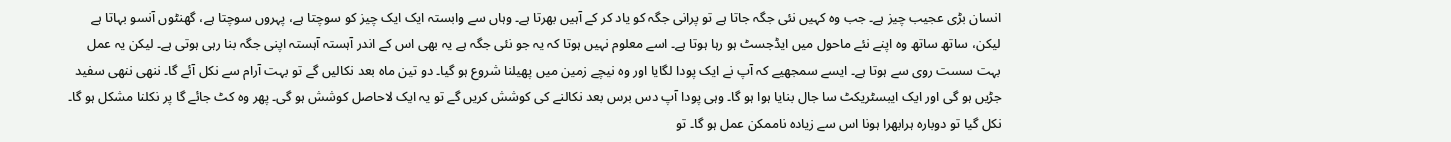انسان بڑی عجیب چیز ہے۔ جب وہ کہیں نئی جگہ جاتا ہے تو پرانی جگہ کو یاد کر کے آہیں بھرتا ہے۔ وہاں سے وابستہ ایک ایک چیز کو سوچتا ہے، پہروں سوچتا ہے، گھنٹوں آنسو بہاتا ہے لیکن، ساتھ ساتھ وہ اپنے نئے ماحول میں ایڈجسٹ ہو رہا ہوتا ہے۔ اسے معلوم نہیں ہوتا کہ یہ جو نئی جگہ ہے یہ بھی اس کے اندر آہستہ آہستہ اپنی جگہ بنا رہی ہوتی ہے۔ لیکن یہ عمل بہت سست روی سے ہوتا ہے۔ ایسے سمجھیے کہ آپ نے ایک پودا لگایا اور وہ نیچے زمین میں پھیلنا شروع ہو گیا۔ دو تین ماہ بعد نکالیں گے تو بہت آرام سے نکل آئے گا۔ ننھی ننھی سفید جڑیں ہو گی اور ایک ایبسٹریکٹ سا جال بنایا ہوا ہو گا۔ وہی پودا آپ دس برس بعد نکالنے کی کوشش کریں گے تو یہ ایک لاحاصل کوشش ہو گی۔ پھر وہ کٹ جائے گا پر نکلنا مشکل ہو گا۔ نکل گیا تو دوبارہ ہرابھرا ہونا اس سے زیادہ ناممکن عمل ہو گا۔ تو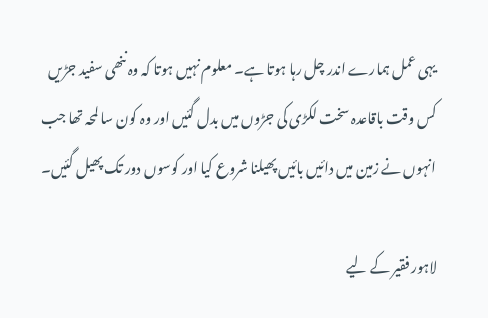یہی عمل ہمارے اندر چل رہا ہوتا ہے۔ معلوم نہیں ہوتا کہ وہ ننھی سفید جڑیں کس وقت باقاعدہ سخت لکڑی کی جڑوں میں بدل گئیں اور وہ کون سا لمحہ تھا جب انہوں نے زمین میں دائیں بائیں پھیلنا شروع کیا اور کوسوں دور تک پھیل گئیں۔

لاہور فقیر کے لیے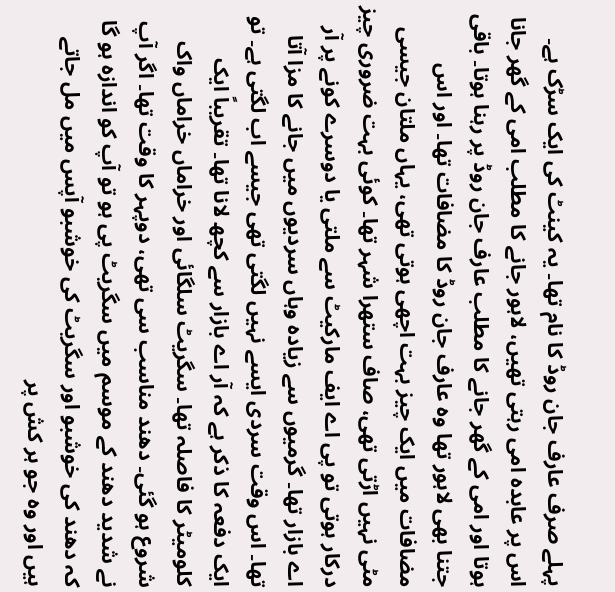پہلے صرف عارف جان روڈ کا نام تھا۔ یہ کینٹ کی ایک سڑک ہے۔ اس پر عابدہ امی رہتی تھیں، لاہور جانے کا مطلب امی کے گھر جانا ہوتا اور امی کے گھر جانے کا مطلب عارف جان روڈ پر رہنا ہوتا۔ باقی جتنا بھی لاہور تھا وہ عارف جان روڈ کا مضافات تھا۔ اور اس مضافات میں ایک چیز بہت اچھی ہوتی تھی، یہاں ملتان جیسی مٹی نہیں اڑتی تھی، صاف ستھرا شہر تھا۔ کوئی بہت ضروری چیز درکار ہوتی تو پی اے ایف مارکیٹ سے ملتی یا دوسرے کونے پر آر اے بازار تھا۔ گرمیوں سے زیادہ وہاں سردیوں میں جانے کا مزا آتا تھا۔ اس وقت سردی ایسے نہیں لگتی تھی جیسے اب لگتی ہے۔ تو ایک دفعہ کا ذکر ہے کہ آر اے بازار سے کچھ لانا تھا۔ تقریباً ایک کلومیٹر کا فاصلہ تھا۔ سگریٹ سلگائی اور خراماں خراماں واک شروع ہو گئی۔ دھند مناسب سی تھی، دوپہر کا وقت تھا۔ اگر آپ نے شدید دھند کے موسم میں سگریٹ پی ہو تو آپ کو اندازہ ہو گا کہ دھند کی خوشبو اور سگریٹ کی خوشبو آپس میں مل جاتے ہیں اور وہ جو ہر کش پر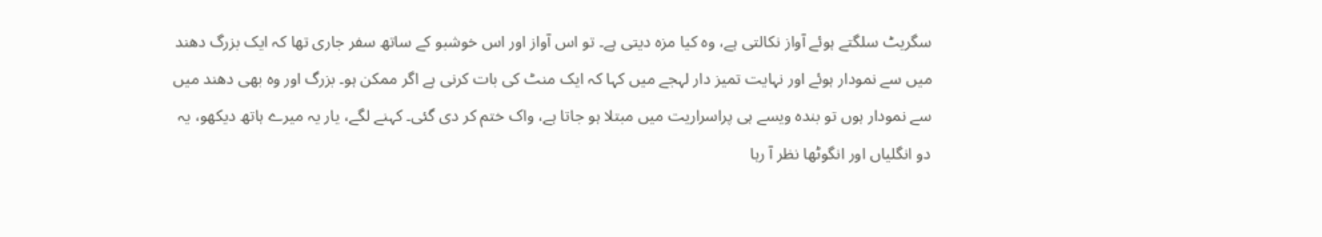سگریٹ سلگتے ہوئے آواز نکالتی ہے، وہ کیا مزہ دیتی ہے۔ تو اس آواز اور اس خوشبو کے ساتھ سفر جاری تھا کہ ایک بزرگ دھند میں سے نمودار ہوئے اور نہایت تمیز دار لہجے میں کہا کہ ایک منٹ کی بات کرنی ہے اگر ممکن ہو۔ بزرگ اور وہ بھی دھند میں سے نمودار ہوں تو بندہ ویسے ہی پراسراریت میں مبتلا ہو جاتا ہے، واک ختم کر دی گئی۔ کہنے لگے، یار یہ میرے ہاتھ دیکھو، یہ دو انگلیاں اور انگوٹھا نظر آ رہا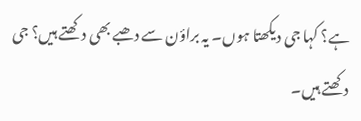ہے؟ کہا جی دیکھتا ہوں۔ یہ براؤن سے دھبے بھی دکھتے ہیں؟ جی دکھتے ہیں۔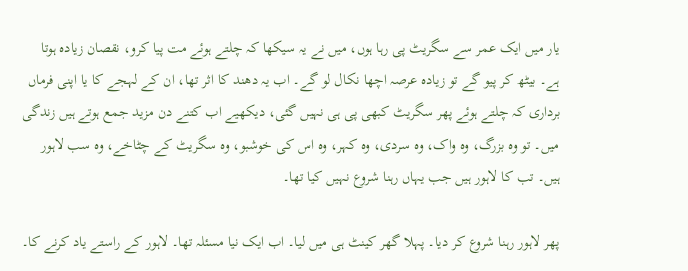یار میں ایک عمر سے سگریٹ پی رہا ہوں، میں نے یہ سیکھا کہ چلتے ہوئے مت پیا کرو، نقصان زیادہ ہوتا ہے۔ بیٹھ کر پیو گے تو زیادہ عرصہ اچھا نکال لو گے۔ اب یہ دھند کا اثر تھا، ان کے لہجے کا یا اپنی فرماں برداری کہ چلتے ہوئے پھر سگریٹ کبھی پی ہی نہیں گئی، دیکھیے اب کتنے دن مزید جمع ہوتے ہیں زندگی میں۔ تو وہ بزرگ، وہ واک، وہ سردی، وہ کہر، وہ اس کی خوشبو، وہ سگریٹ کے چٹاخے، وہ سب لاہور ہیں۔ تب کا لاہور ہیں جب یہاں رہنا شروع نہیں کیا تھا۔

پھر لاہور رہنا شروع کر دیا۔ پہلا گھر کینٹ ہی میں لیا۔ اب ایک نیا مسئلہ تھا۔ لاہور کے راستے یاد کرنے کا۔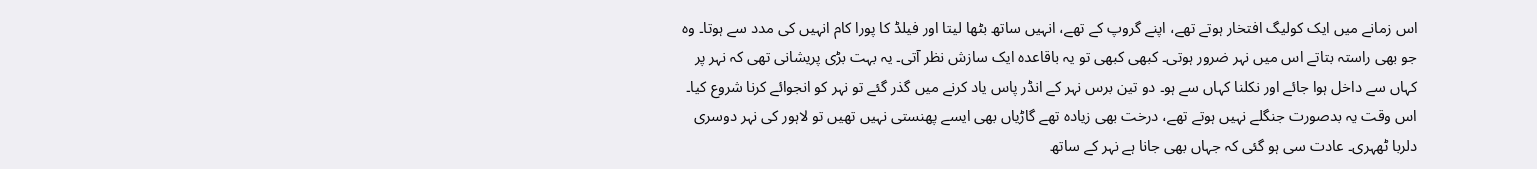اس زمانے میں ایک کولیگ افتخار ہوتے تھے، اپنے گروپ کے تھے، انہیں ساتھ بٹھا لیتا اور فیلڈ کا پورا کام انہیں کی مدد سے ہوتا۔ وہ جو بھی راستہ بتاتے اس میں نہر ضرور ہوتی۔ کبھی کبھی تو یہ باقاعدہ ایک سازش نظر آتی۔ یہ بہت بڑی پریشانی تھی کہ نہر پر کہاں سے داخل ہوا جائے اور نکلنا کہاں سے ہو۔ دو تین برس نہر کے انڈر پاس یاد کرنے میں گذر گئے تو نہر کو انجوائے کرنا شروع کیا۔ اس وقت یہ بدصورت جنگلے نہیں ہوتے تھے، درخت بھی زیادہ تھے گاڑیاں بھی ایسے پھنستی نہیں تھیں تو لاہور کی نہر دوسری دلربا ٹھہری۔ عادت سی ہو گئی کہ جہاں بھی جانا ہے نہر کے ساتھ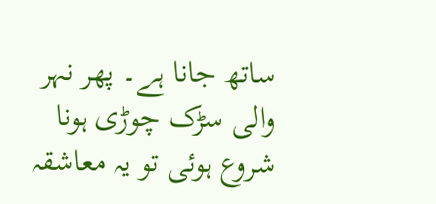ساتھ جانا ہے۔ پھر نہر والی سڑک چوڑی ہونا شروع ہوئی تو یہ معاشقہ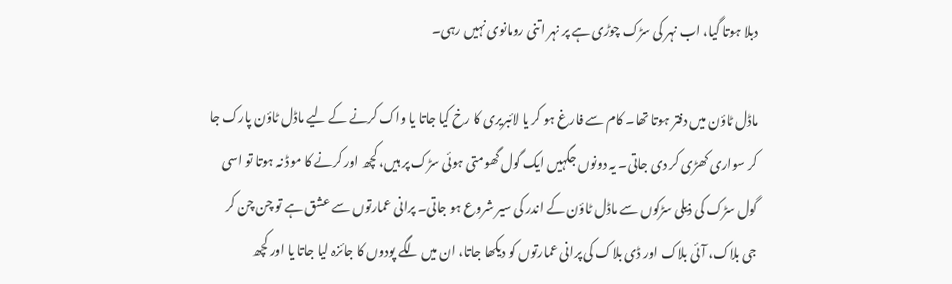دبلا ہوتا گیا، اب نہر کی سڑک چوڑی ہے پر نہر اتنی رومانوی نہیں رہی۔

ماڈل ٹاؤن میں دفتر ہوتا تھا۔ کام سے فارغ ہو کر یا لائبریری کا رخ کیا جاتا یا واک کرنے کے لیے ماڈل ٹاؤن پارک جا کر سواری کھڑی کر دی جاتی۔ یہ دونوں جگہیں ایک گول گھومتی ہوئی سڑک پر ہیں، کچھ اور کرنے کا موڈ نہ ہوتا تو اسی گول سڑک کی ذیلی سڑکوں سے ماڈل ٹاؤن کے اندر کی سیر شروع ہو جاتی۔ پرانی عمارتوں سے عشق ہے تو چن چن کر جی بلاک، آئی بلاک اور ڈی بلاک کی پرانی عمارتوں کو دیکھا جاتا، ان میں لگے پودوں کا جائزہ لیا جاتا یا اور کچھ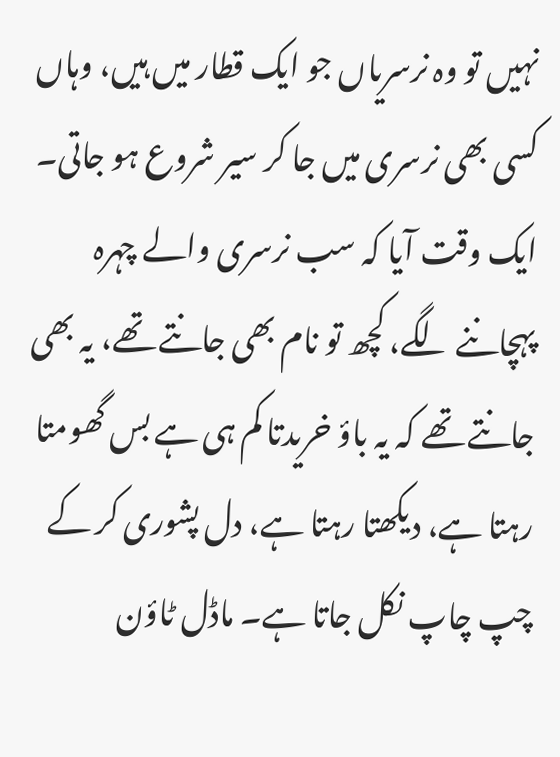نہیں تو وہ نرسریاں جو ایک قطار میں ہیں، وہاں کسی بھی نرسری میں جا کر سیر شروع ہو جاتی۔ ایک وقت آیا کہ سب نرسری والے چہرہ پہچاننے لگے، کچھ تو نام بھی جانتے تھے، یہ بھی جانتے تھے کہ یہ باؤ خریدتا کم ہی ہے بس گھومتا رہتا ہے، دیکھتا رہتا ہے، دل پشوری کر کے چپ چاپ نکل جاتا ہے۔ ماڈل ٹاؤن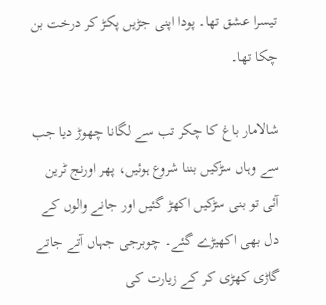تیسرا عشق تھا۔ پودا اپنی جڑیں پکڑ کر درخت بن چکا تھا۔

شالامار باغ کا چکر تب سے لگانا چھوڑ دیا جب سے وہاں سڑکیں بننا شروع ہوئیں، پھر اورنج ٹرین آئی تو بنی سڑکیں اکھڑ گئیں اور جانے والوں کے دل بھی اکھیڑے گئے۔ چوبرجی جہاں آتے جاتے گاڑی کھڑی کر کے زیارت کی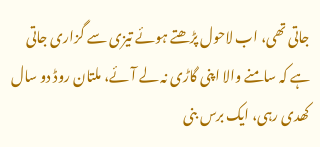جاتی تھی، اب لاحول پڑھتے ہوئے تیزی سے گزاری جاتی ہے کہ سامنے والا اپنی گاڑی نہ لے آئے، ملتان روڈ دو سال کھدی رہی، ایک برس بنی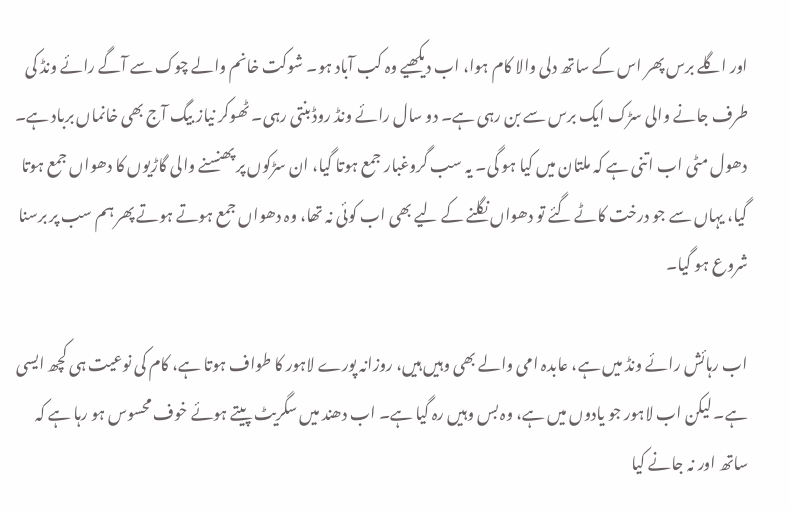اور اگلے برس پھر اس کے ساتھ دلی والا کام ہوا، اب دیکھیے وہ کب آباد ہو۔ شوکت خانم والے چوک سے آگے رائے ونڈ کی طرف جانے والی سڑک ایک برس سے بن رہی ہے۔ دو سال رائے ونڈ روڈ بنتی رہی۔ ٹھوکر نیاز بیگ آج بھی خانماں برباد ہے۔ دھول مٹی اب اتنی ہے کہ ملتان میں کیا ہو گی۔ یہ سب گروغبار جمع ہوتا گیا، ان سڑکوں پر پھنسنے والی گاڑیوں کا دھواں جمع ہوتا گیا، یہاں سے جو درخت کاٹے گئے تو دھواں نگلنے کے لیے بھی اب کوئی نہ تھا، وہ دھواں جمع ہوتے ہوتے پھر ہم سب پر برسنا شروع ہو گیا۔

اب رہائش رائے ونڈ میں ہے، عابدہ امی والے بھی وہیں ہیں، روزانہ پورے لاہور کا طواف ہوتا ہے، کام کی نوعیت ہی کچھ ایسی ہے۔ لیکن اب لاہور جو یادوں میں ہے، وہ بس وہیں رہ گیا ہے۔ اب دھند میں سگریٹ پیتے ہوئے خوف محسوس ہو رہا ہے کہ ساتھ اور نہ جانے کیا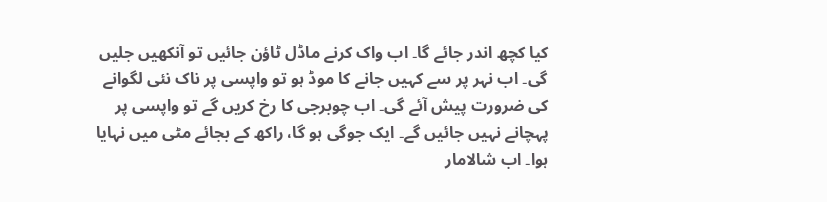کیا کچھ اندر جائے گا۔ اب واک کرنے ماڈل ٹاؤن جائیں تو آنکھیں جلیں گی۔ اب نہر پر سے کہیں جانے کا موڈ ہو تو واپسی پر ناک نئی لگوانے کی ضرورت پیش آئے گی۔ اب چوبرجی کا رخ کریں گے تو واپسی پر پہچانے نہیں جائیں گے۔ ایک جوگی ہو گا، راکھ کے بجائے مٹی میں نہایا ہوا۔ اب شالامار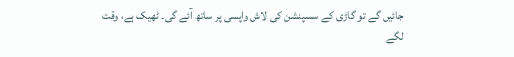جائیں گے تو گاڑی کے سسپنشن کی لاش واپسی پر ساتھ آئے گی۔ ٹھیک ہے، وقت لگے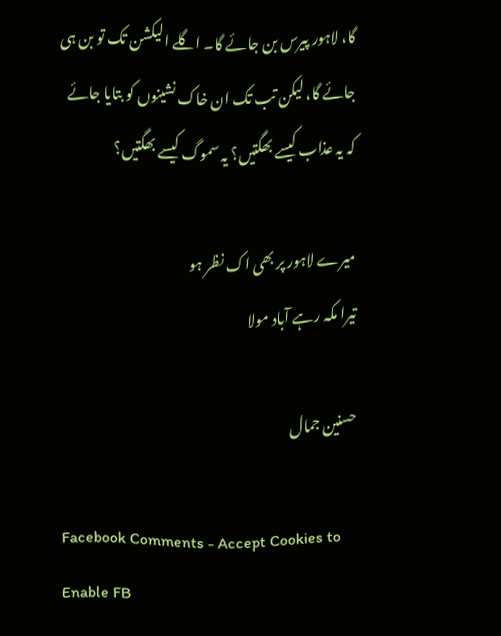گا، لاہور پیرس بن جائے گا۔ اگلے الیکشن تک تو بن ہی جائے گا، لیکن تب تک ان خاک نشینوں کو بتایا جائے کہ یہ عذاب کیسے بھگتیں؟ یہ سموگ کیسے بھگتیں؟

میرے لاہور پر بھی اک نظر ہو
تیرا مکہ رہے آباد مولا

حسنین جمال

Facebook Comments - Accept Cookies to Enable FB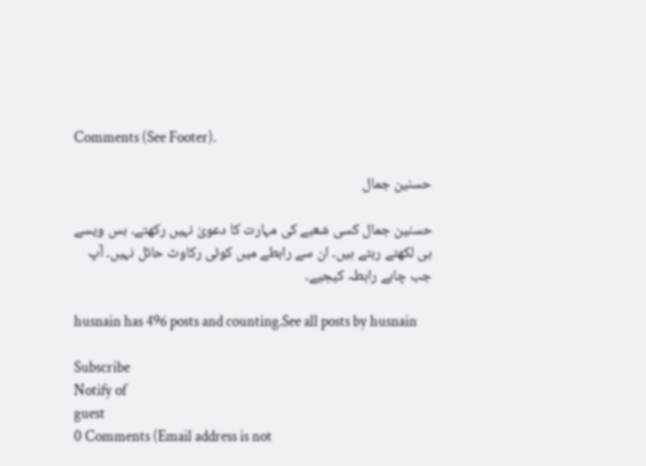Comments (See Footer).

حسنین جمال

حسنین جمال کسی شعبے کی مہارت کا دعویٰ نہیں رکھتے۔ بس ویسے ہی لکھتے رہتے ہیں۔ ان سے رابطے میں کوئی رکاوٹ حائل نہیں۔ آپ جب چاہے رابطہ کیجیے۔

husnain has 496 posts and counting.See all posts by husnain

Subscribe
Notify of
guest
0 Comments (Email address is not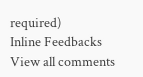required)
Inline Feedbacks
View all comments